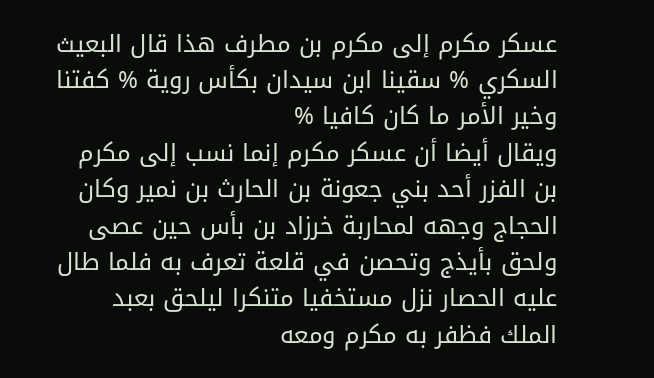عسكر مكرم إلى مكرم بن مطرف هذا قال البعيث السكري % سقينا ابن سيدان بكأس روية % كفتنا وخير الأمر ما كان كافيا %
ويقال أيضا أن عسكر مكرم إنما نسب إلى مكرم بن الفزر أحد بني جعونة بن الحارث بن نمير وكان الحجاج وجهه لمحاربة خرزاد بن بأس حين عصى ولحق بأيذج وتحصن في قلعة تعرف به فلما طال عليه الحصار نزل مستخفيا متنكرا ليلحق بعبد الملك فظفر به مكرم ومعه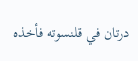درتان في قلنسوته فأخذه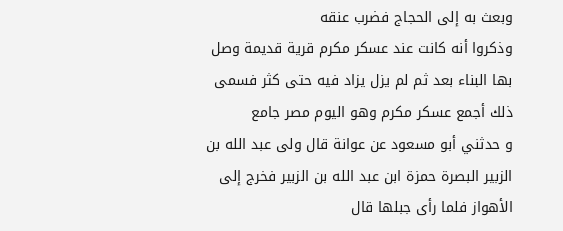وبعث به إلى الحجاج فضرب عنقه
وذكروا أنه كانت عند عسكر مكرم قرية قديمة وصل بها البناء بعد ثم لم يزل يزاد فيه حتى كثر فسمى ذلك أجمع عسكر مكرم وهو اليوم مصر جامع
و حدثني أبو مسعود عن عوانة قال ولى عبد الله بن الزبير البصرة حمزة ابن عبد الله بن الزبير فخرج إلى الأهواز فلما رأى جبلها قال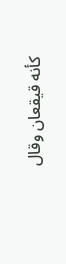كأنه قيقعان وقال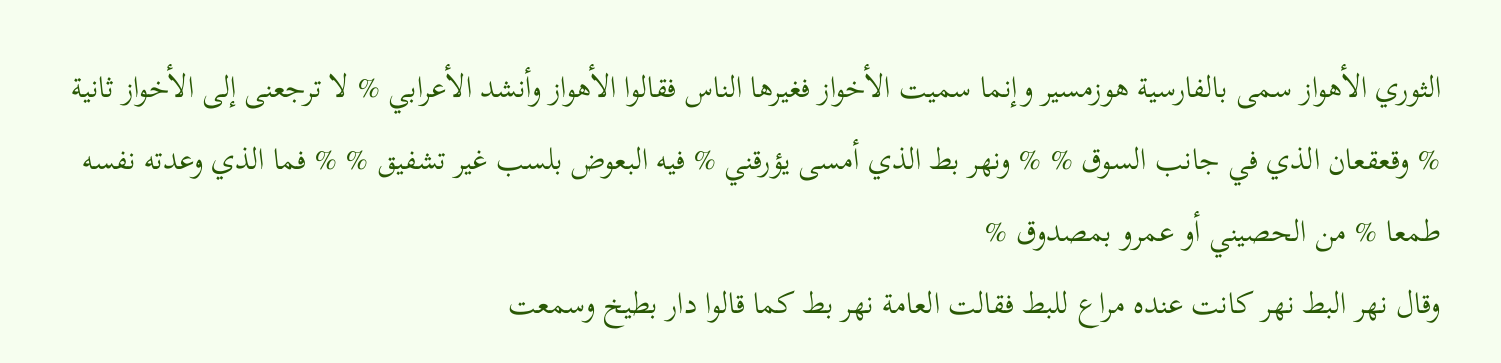الثوري الأهواز سمى بالفارسية هوزمسير وإنما سميت الأخواز فغيرها الناس فقالوا الأهواز وأنشد الأعرابي % لا ترجعنى إلى الأخواز ثانية % وقعقعان الذي في جانب السوق % % ونهر بط الذي أمسى يؤرقني % فيه البعوض بلسب غير تشفيق % % فما الذي وعدته نفسه طمعا % من الحصيني أو عمرو بمصدوق %
وقال نهر البط نهر كانت عنده مراع للبط فقالت العامة نهر بط كما قالوا دار بطيخ وسمعت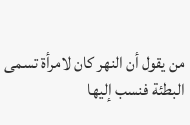من يقول أن النهر كان لامرأة تسمى البطئة فنسب إليها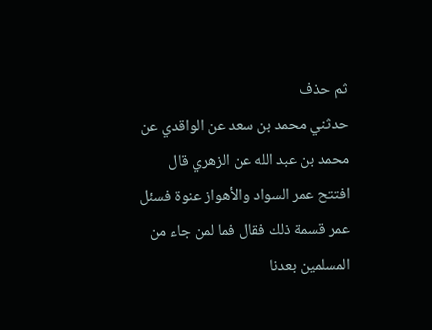ثم حذف
حدثني محمد بن سعد عن الواقدي عن محمد بن عبد الله عن الزهري قال افتتح عمر السواد والأهواز عنوة فسئل عمر قسمة ذلك فقال فما لمن جاء من المسلمين بعدنا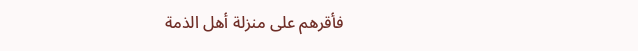فأقرهم على منزلة أهل الذمة